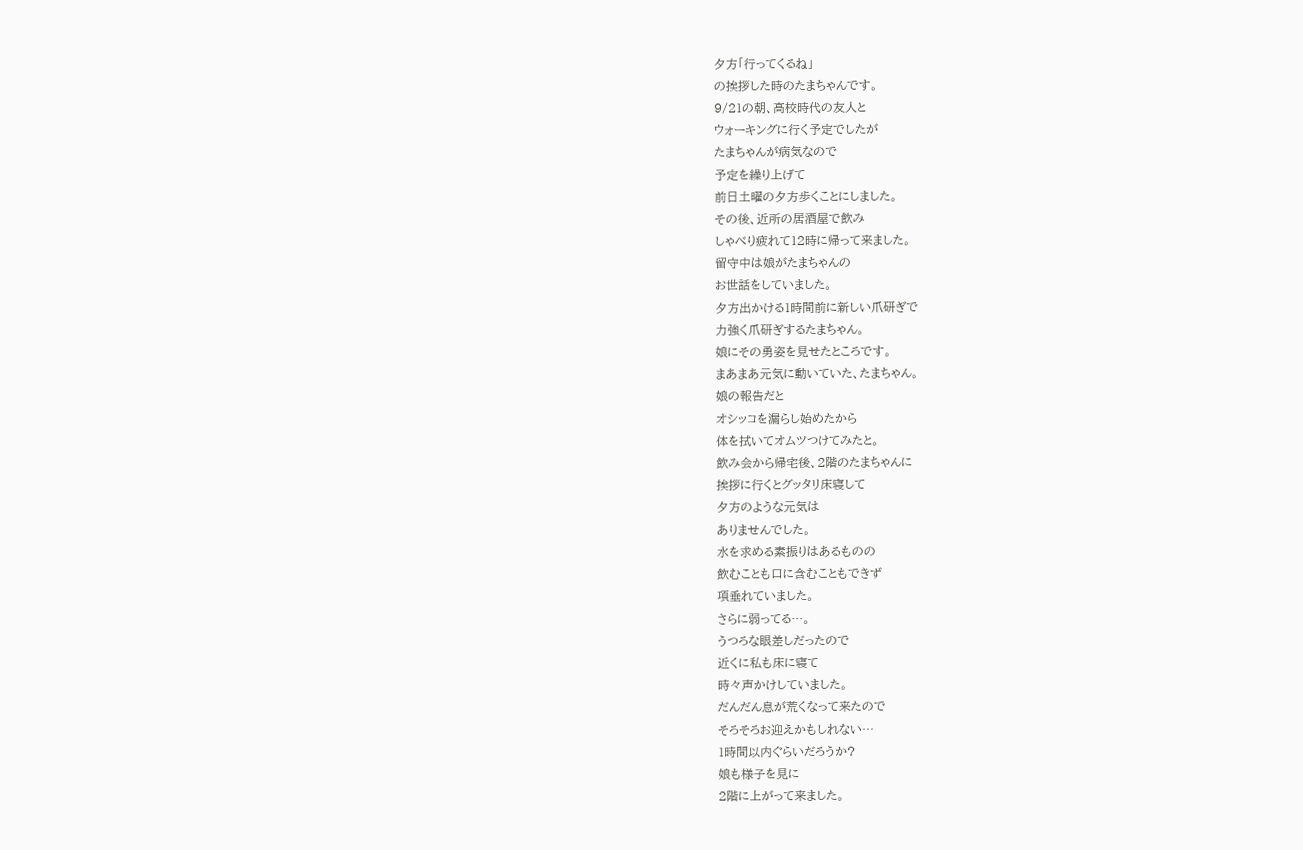夕方「行ってくるね」
の挨拶した時のたまちゃんです。
9/21の朝、高校時代の友人と
ウォーキングに行く予定でしたが
たまちゃんが病気なので
予定を繰り上げて
前日土曜の夕方歩くことにしました。
その後、近所の居酒屋で飲み
しゃべり疲れて12時に帰って来ました。
留守中は娘がたまちゃんの
お世話をしていました。
夕方出かける1時間前に新しい爪研ぎで
力強く爪研ぎするたまちゃん。
娘にその勇姿を見せたところです。
まあまあ元気に動いていた、たまちゃん。
娘の報告だと
オシッコを漏らし始めたから
体を拭いてオムツつけてみたと。
飲み会から帰宅後、2階のたまちゃんに
挨拶に行くとグッタリ床寝して
夕方のような元気は
ありませんでした。
水を求める素振りはあるものの
飲むことも口に含むこともできず
項垂れていました。
さらに弱ってる…。
うつろな眼差しだったので
近くに私も床に寝て
時々声かけしていました。
だんだん息が荒くなって来たので
そろそろお迎えかもしれない…
1時間以内ぐらいだろうか?
娘も様子を見に
2階に上がって来ました。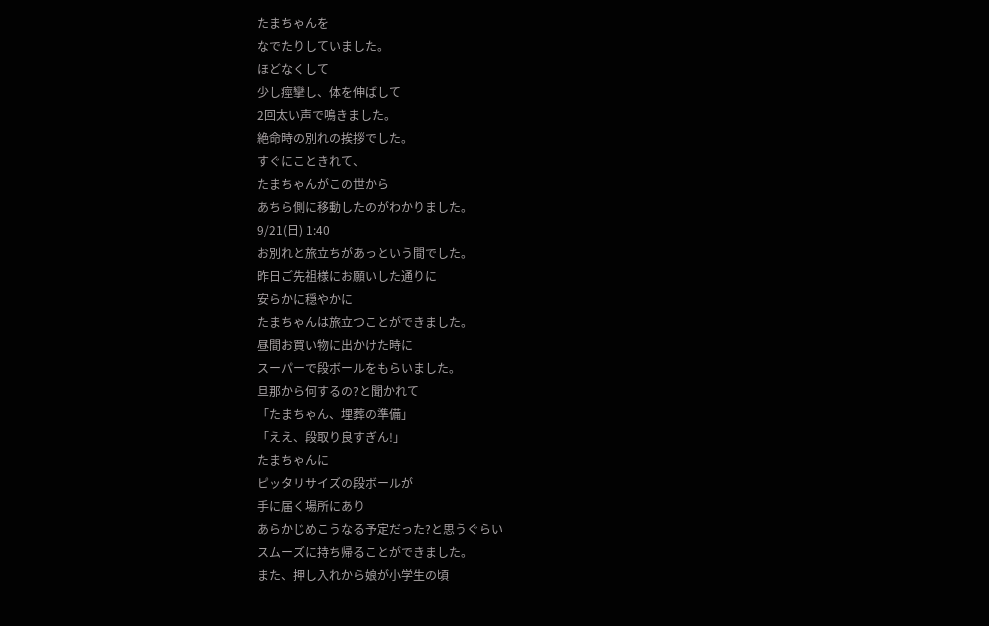たまちゃんを
なでたりしていました。
ほどなくして
少し痙攣し、体を伸ばして
2回太い声で鳴きました。
絶命時の別れの挨拶でした。
すぐにこときれて、
たまちゃんがこの世から
あちら側に移動したのがわかりました。
9/21(日) 1:40
お別れと旅立ちがあっという間でした。
昨日ご先祖様にお願いした通りに
安らかに穏やかに
たまちゃんは旅立つことができました。
昼間お買い物に出かけた時に
スーパーで段ボールをもらいました。
旦那から何するの?と聞かれて
「たまちゃん、埋葬の準備」
「ええ、段取り良すぎん!」
たまちゃんに
ピッタリサイズの段ボールが
手に届く場所にあり
あらかじめこうなる予定だった?と思うぐらい
スムーズに持ち帰ることができました。
また、押し入れから娘が小学生の頃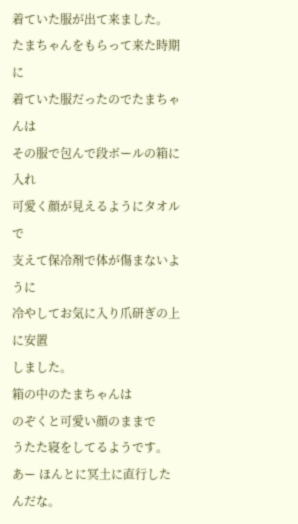着ていた服が出て来ました。
たまちゃんをもらって来た時期に
着ていた服だったのでたまちゃんは
その服で包んで段ボールの箱に入れ
可愛く顔が見えるようにタオルで
支えて保冷剤で体が傷まないように
冷やしてお気に入り爪研ぎの上に安置
しました。
箱の中のたまちゃんは
のぞくと可愛い顔のままで
うたた寝をしてるようです。
あー ほんとに冥土に直行したんだな。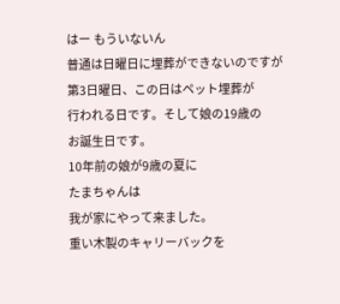はー もういないん
普通は日曜日に埋葬ができないのですが
第3日曜日、この日はペット埋葬が
行われる日です。そして娘の19歳の
お誕生日です。
10年前の娘が9歳の夏に
たまちゃんは
我が家にやって来ました。
重い木製のキャリーバックを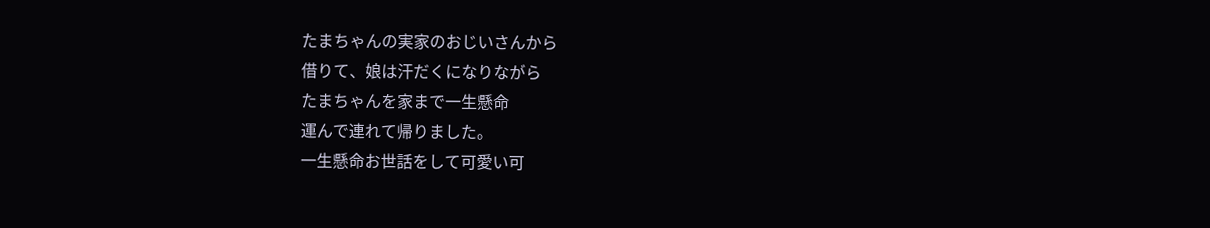たまちゃんの実家のおじいさんから
借りて、娘は汗だくになりながら
たまちゃんを家まで一生懸命
運んで連れて帰りました。
一生懸命お世話をして可愛い可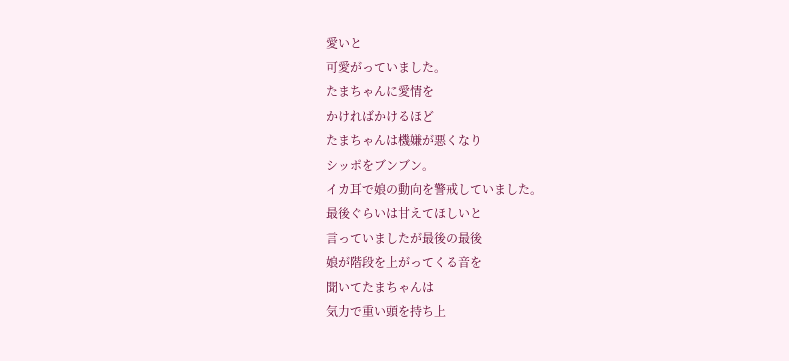愛いと
可愛がっていました。
たまちゃんに愛情を
かければかけるほど
たまちゃんは機嫌が悪くなり
シッポをブンブン。
イカ耳で娘の動向を警戒していました。
最後ぐらいは甘えてほしいと
言っていましたが最後の最後
娘が階段を上がってくる音を
聞いてたまちゃんは
気力で重い頭を持ち上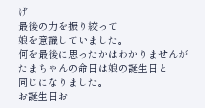げ
最後の力を振り絞って
娘を意識していました。
何を最後に思ったかはわかりませんが
たまちゃんの命日は娘の誕生日と
同じになりました。
お誕生日お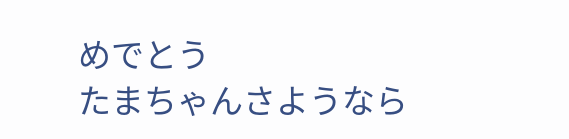めでとう
たまちゃんさようなら